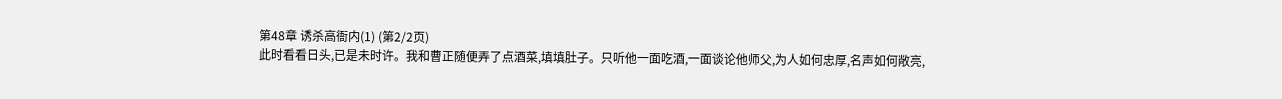第48章 诱杀高衙内(1) (第2/2页)
此时看看日头,已是未时许。我和曹正随便弄了点酒菜,填填肚子。只听他一面吃酒,一面谈论他师父,为人如何忠厚,名声如何敞亮,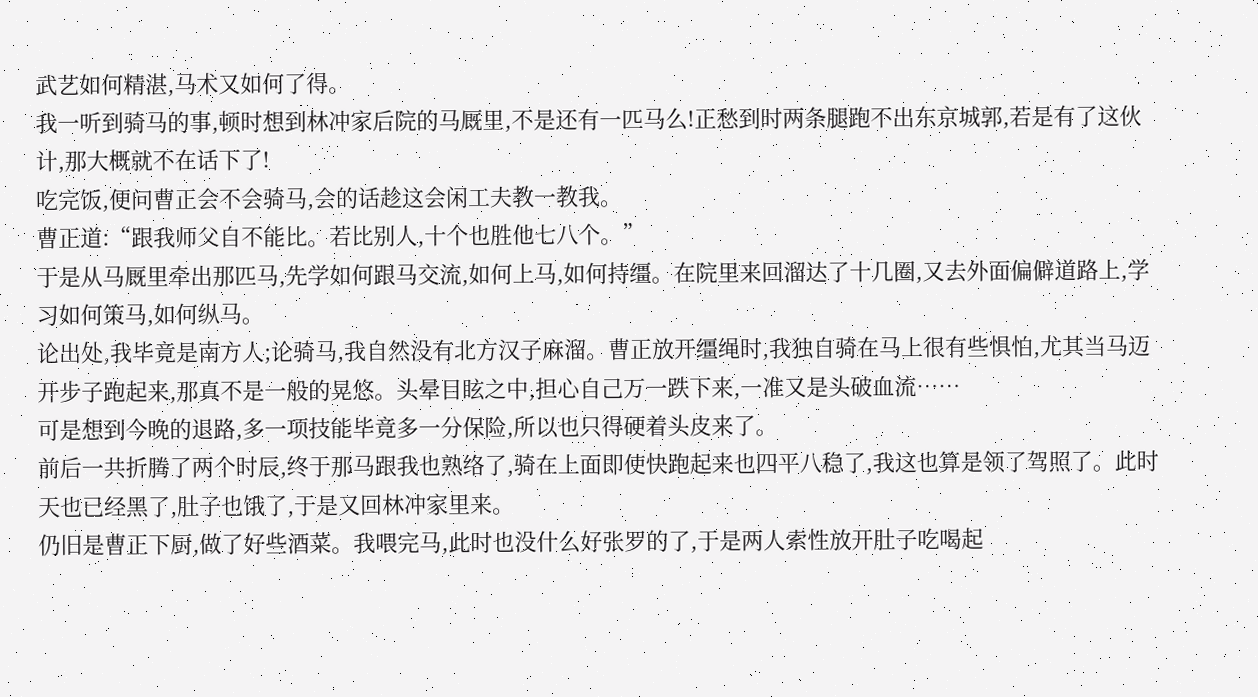武艺如何精湛,马术又如何了得。
我一听到骑马的事,顿时想到林冲家后院的马厩里,不是还有一匹马么!正愁到时两条腿跑不出东京城郭,若是有了这伙计,那大概就不在话下了!
吃完饭,便问曹正会不会骑马,会的话趁这会闲工夫教一教我。
曹正道:“跟我师父自不能比。若比别人,十个也胜他七八个。”
于是从马厩里牵出那匹马,先学如何跟马交流,如何上马,如何持缰。在院里来回溜达了十几圈,又去外面偏僻道路上,学习如何策马,如何纵马。
论出处,我毕竟是南方人;论骑马,我自然没有北方汉子麻溜。曹正放开缰绳时,我独自骑在马上很有些惧怕,尤其当马迈开步子跑起来,那真不是一般的晃悠。头晕目眩之中,担心自己万一跌下来,一准又是头破血流……
可是想到今晚的退路,多一项技能毕竟多一分保险,所以也只得硬着头皮来了。
前后一共折腾了两个时辰,终于那马跟我也熟络了,骑在上面即使快跑起来也四平八稳了,我这也算是领了驾照了。此时天也已经黑了,肚子也饿了,于是又回林冲家里来。
仍旧是曹正下厨,做了好些酒菜。我喂完马,此时也没什么好张罗的了,于是两人索性放开肚子吃喝起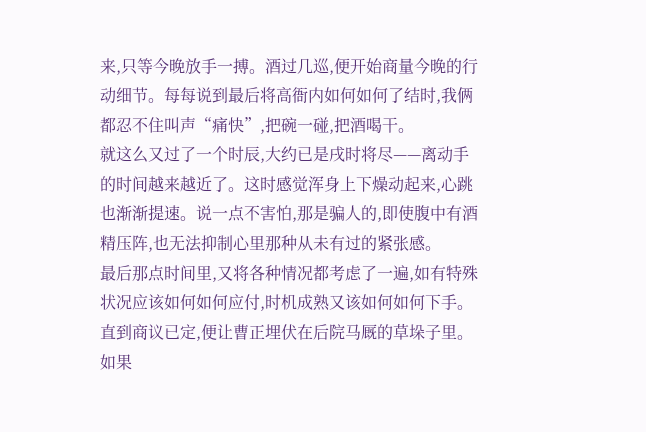来,只等今晚放手一搏。酒过几巡,便开始商量今晚的行动细节。每每说到最后将高衙内如何如何了结时,我俩都忍不住叫声“痛快”,把碗一碰,把酒喝干。
就这么又过了一个时辰,大约已是戌时将尽——离动手的时间越来越近了。这时感觉浑身上下燥动起来,心跳也渐渐提速。说一点不害怕,那是骗人的,即使腹中有酒精压阵,也无法抑制心里那种从未有过的紧张感。
最后那点时间里,又将各种情况都考虑了一遍,如有特殊状况应该如何如何应付,时机成熟又该如何如何下手。直到商议已定,便让曹正埋伏在后院马厩的草垛子里。如果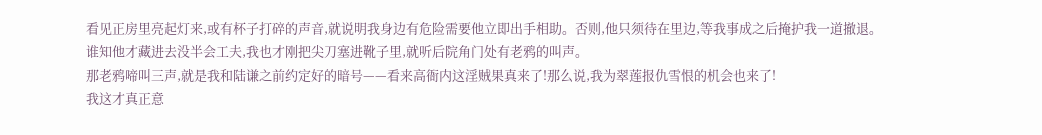看见正房里亮起灯来,或有杯子打碎的声音,就说明我身边有危险需要他立即出手相助。否则,他只须待在里边,等我事成之后掩护我一道撤退。
谁知他才藏进去没半会工夫,我也才刚把尖刀塞进靴子里,就听后院角门处有老鸦的叫声。
那老鸦啼叫三声,就是我和陆谦之前约定好的暗号——看来高衙内这淫贼果真来了!那么说,我为翠莲报仇雪恨的机会也来了!
我这才真正意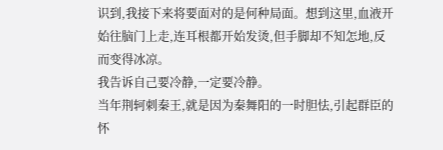识到,我接下来将要面对的是何种局面。想到这里,血液开始往脑门上走,连耳根都开始发烫,但手脚却不知怎地,反而变得冰凉。
我告诉自己要冷静,一定要冷静。
当年荆轲刺秦王,就是因为秦舞阳的一时胆怯,引起群臣的怀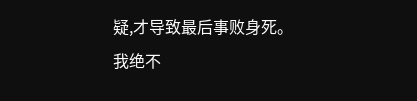疑,才导致最后事败身死。
我绝不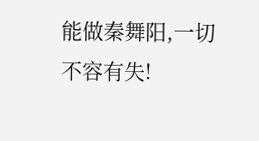能做秦舞阳,一切不容有失!